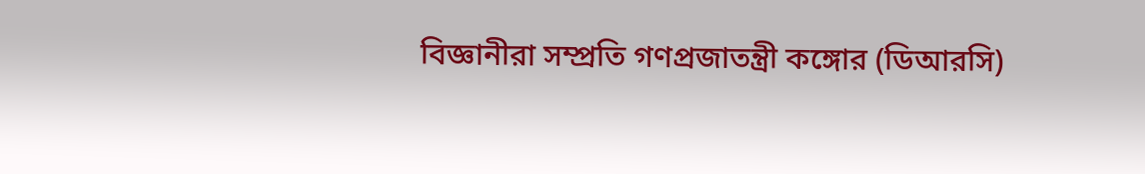বিজ্ঞানীরা সম্প্রতি গণপ্রজাতন্ত্রী কঙ্গোর (ডিআরসি)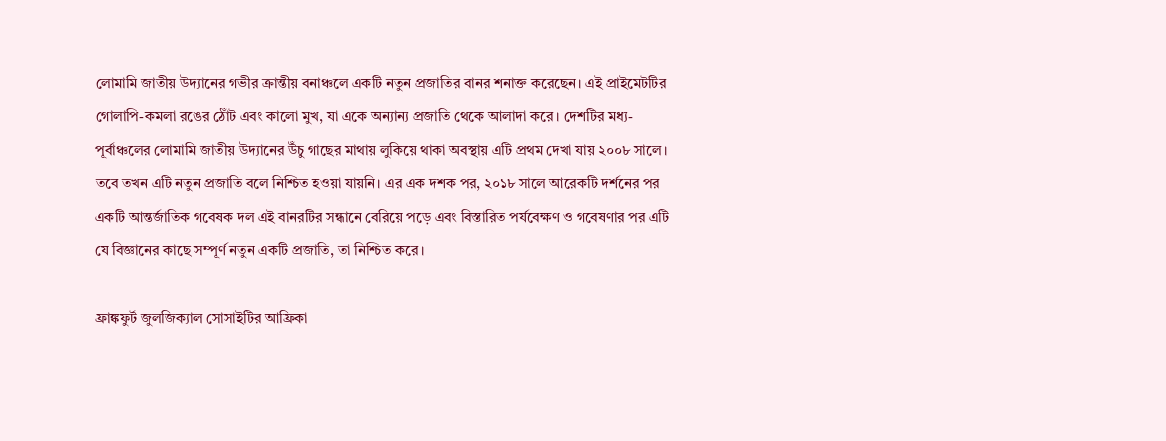লোমামি জাতীয় উদ্যানের গভীর ক্রান্তীয় বনাঞ্চলে একটি নতুন প্রজাতির বানর শনাক্ত করেছেন। এই প্রাইমেটটির গোলাপি-কমলা রঙের ঠোঁট এবং কালো মুখ, যা একে অন্যান্য প্রজাতি থেকে আলাদা করে। দেশটির মধ্য-পূর্বাঞ্চলের লোমামি জাতীয় উদ্যানের উঁচু গাছের মাথায় লুকিয়ে থাকা অবস্থায় এটি প্রথম দেখা যায় ২০০৮ সালে। তবে তখন এটি নতুন প্রজাতি বলে নিশ্চিত হওয়া যায়নি। এর এক দশক পর, ২০১৮ সালে আরেকটি দর্শনের পর একটি আন্তর্জাতিক গবেষক দল এই বানরটির সন্ধানে বেরিয়ে পড়ে এবং বিস্তারিত পর্যবেক্ষণ ও গবেষণার পর এটি যে বিজ্ঞানের কাছে সম্পূর্ণ নতুন একটি প্রজাতি, তা নিশ্চিত করে।

ফ্রাঙ্কফুর্ট জুলজিক্যাল সোসাইটির আফ্রিকা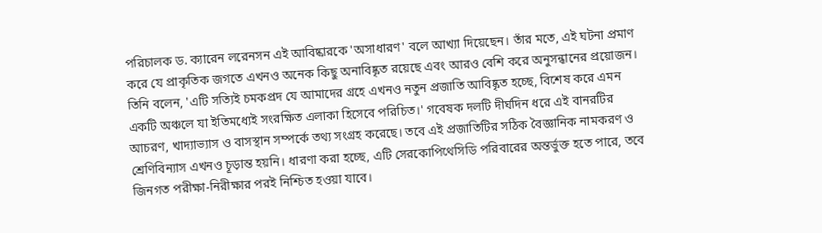পরিচালক ড. ক্যারেন লরেনসন এই আবিষ্কারকে 'অসাধারণ' বলে আখ্যা দিয়েছেন। তাঁর মতে, এই ঘটনা প্রমাণ করে যে প্রাকৃতিক জগতে এখনও অনেক কিছু অনাবিষ্কৃত রয়েছে এবং আরও বেশি করে অনুসন্ধানের প্রয়োজন। তিনি বলেন, 'এটি সত্যিই চমকপ্রদ যে আমাদের গ্রহে এখনও নতুন প্রজাতি আবিষ্কৃত হচ্ছে, বিশেষ করে এমন একটি অঞ্চলে যা ইতিমধ্যেই সংরক্ষিত এলাকা হিসেবে পরিচিত।' গবেষক দলটি দীর্ঘদিন ধরে এই বানরটির আচরণ, খাদ্যাভ্যাস ও বাসস্থান সম্পর্কে তথ্য সংগ্রহ করেছে। তবে এই প্রজাতিটির সঠিক বৈজ্ঞানিক নামকরণ ও শ্রেণিবিন্যাস এখনও চূড়ান্ত হয়নি। ধারণা করা হচ্ছে, এটি সেরকোপিথেসিডি পরিবারের অন্তর্ভুক্ত হতে পারে, তবে জিনগত পরীক্ষা-নিরীক্ষার পরই নিশ্চিত হওয়া যাবে।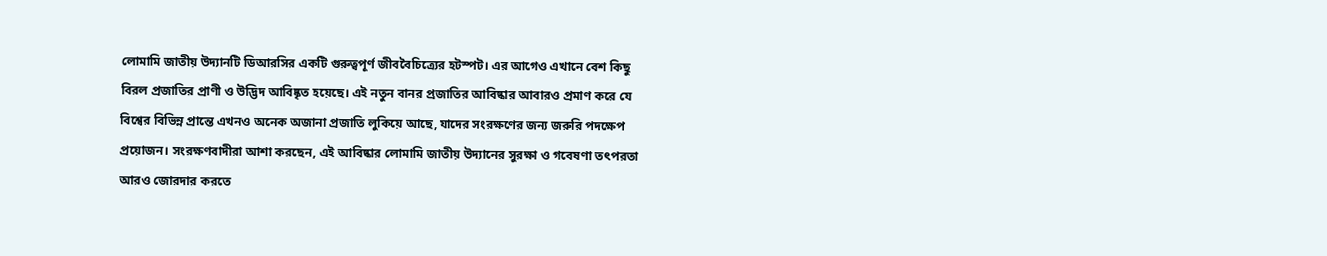লোমামি জাতীয় উদ্যানটি ডিআরসির একটি গুরুত্বপূর্ণ জীববৈচিত্র্যের হটস্পট। এর আগেও এখানে বেশ কিছু বিরল প্রজাতির প্রাণী ও উদ্ভিদ আবিষ্কৃত হয়েছে। এই নতুন বানর প্রজাতির আবিষ্কার আবারও প্রমাণ করে যে বিশ্বের বিভিন্ন প্রান্তে এখনও অনেক অজানা প্রজাতি লুকিয়ে আছে, যাদের সংরক্ষণের জন্য জরুরি পদক্ষেপ প্রয়োজন। সংরক্ষণবাদীরা আশা করছেন, এই আবিষ্কার লোমামি জাতীয় উদ্যানের সুরক্ষা ও গবেষণা তৎপরতা আরও জোরদার করতে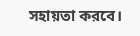সহায়তা করবে।